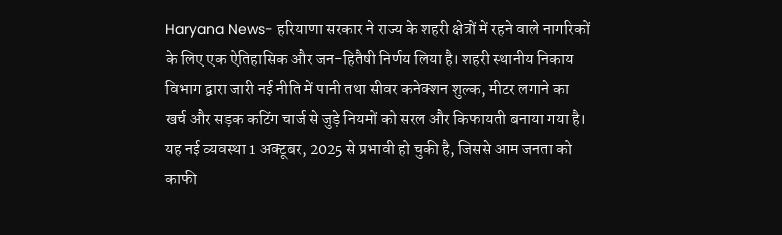Haryana News- हरियाणा सरकार ने राज्य के शहरी क्षेत्रों में रहने वाले नागरिकों के लिए एक ऐतिहासिक और जन-हितैषी निर्णय लिया है। शहरी स्थानीय निकाय विभाग द्वारा जारी नई नीति में पानी तथा सीवर कनेक्शन शुल्क, मीटर लगाने का खर्च और सड़क कटिंग चार्ज से जुड़े नियमों को सरल और किफायती बनाया गया है। यह नई व्यवस्था 1 अक्टूबर, 2025 से प्रभावी हो चुकी है, जिससे आम जनता को काफी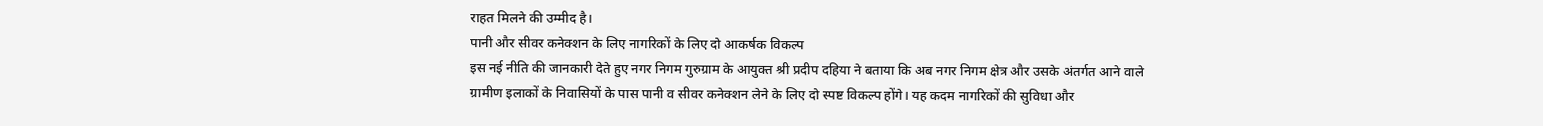राहत मिलने की उम्मीद है।
पानी और सीवर कनेक्शन के लिए नागरिकों के लिए दो आकर्षक विकल्प
इस नई नीति की जानकारी देते हुए नगर निगम गुरुग्राम के आयुक्त श्री प्रदीप दहिया ने बताया कि अब नगर निगम क्षेत्र और उसके अंतर्गत आने वाले ग्रामीण इलाकों के निवासियों के पास पानी व सीवर कनेक्शन लेने के लिए दो स्पष्ट विकल्प होंगे। यह कदम नागरिकों की सुविधा और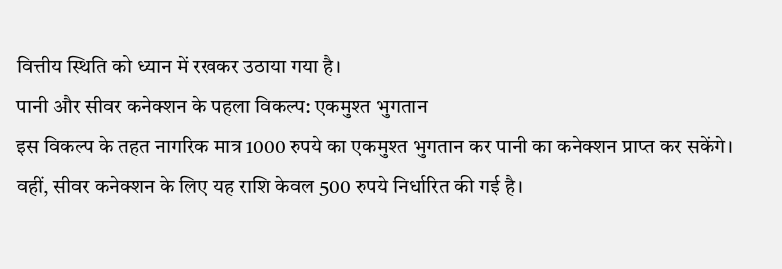वित्तीय स्थिति को ध्यान में रखकर उठाया गया है।
पानी और सीवर कनेक्शन के पहला विकल्प: एकमुश्त भुगतान
इस विकल्प के तहत नागरिक मात्र 1000 रुपये का एकमुश्त भुगतान कर पानी का कनेक्शन प्राप्त कर सकेंगे। वहीं, सीवर कनेक्शन के लिए यह राशि केवल 500 रुपये निर्धारित की गई है।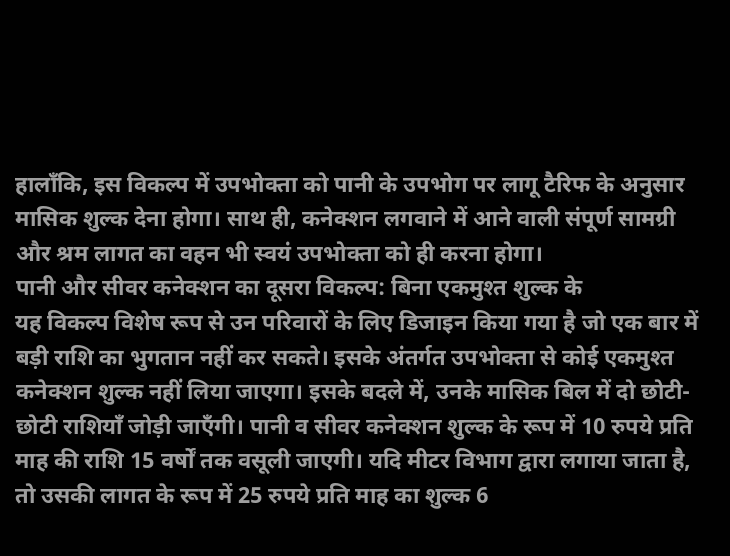हालाँकि, इस विकल्प में उपभोक्ता को पानी के उपभोग पर लागू टैरिफ के अनुसार मासिक शुल्क देना होगा। साथ ही, कनेक्शन लगवाने में आने वाली संपूर्ण सामग्री और श्रम लागत का वहन भी स्वयं उपभोक्ता को ही करना होगा।
पानी और सीवर कनेक्शन का दूसरा विकल्प: बिना एकमुश्त शुल्क के
यह विकल्प विशेष रूप से उन परिवारों के लिए डिजाइन किया गया है जो एक बार में बड़ी राशि का भुगतान नहीं कर सकते। इसके अंतर्गत उपभोक्ता से कोई एकमुश्त कनेक्शन शुल्क नहीं लिया जाएगा। इसके बदले में, उनके मासिक बिल में दो छोटी-छोटी राशियाँ जोड़ी जाएँगी। पानी व सीवर कनेक्शन शुल्क के रूप में 10 रुपये प्रति माह की राशि 15 वर्षों तक वसूली जाएगी। यदि मीटर विभाग द्वारा लगाया जाता है, तो उसकी लागत के रूप में 25 रुपये प्रति माह का शुल्क 6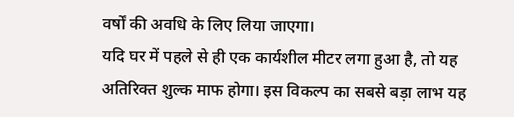वर्षों की अवधि के लिए लिया जाएगा।
यदि घर में पहले से ही एक कार्यशील मीटर लगा हुआ है, तो यह अतिरिक्त शुल्क माफ होगा। इस विकल्प का सबसे बड़ा लाभ यह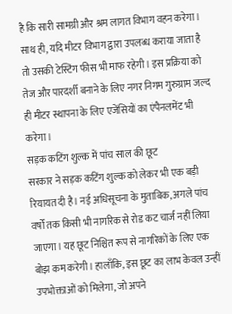है कि सारी सामग्री और श्रम लागत विभाग वहन करेगा। साथ ही, यदि मीटर विभाग द्वारा उपलब्ध कराया जाता है तो उसकी टेस्टिंग फीस भी माफ रहेगी। इस प्रक्रिया को तेज और पारदर्शी बनाने के लिए नगर निगम गुरुग्राम जल्द ही मीटर स्थापना के लिए एजेंसियों का एंपैनलमेंट भी करेगा।
सड़क कटिंग शुल्क में पांच साल की छूट
सरकार ने सड़क कटिंग शुल्क को लेकर भी एक बड़ी रियायत दी है। नई अधिसूचना के मुताबिक, अगले पांच वर्षों तक किसी भी नागरिक से रोड कट चार्ज नहीं लिया जाएगा। यह छूट निश्चित रूप से नागरिकों के लिए एक बोझ कम करेगी। हालाँकि, इस छूट का लाभ केवल उन्हीं उपभोक्ताओं को मिलेगा, जो अपने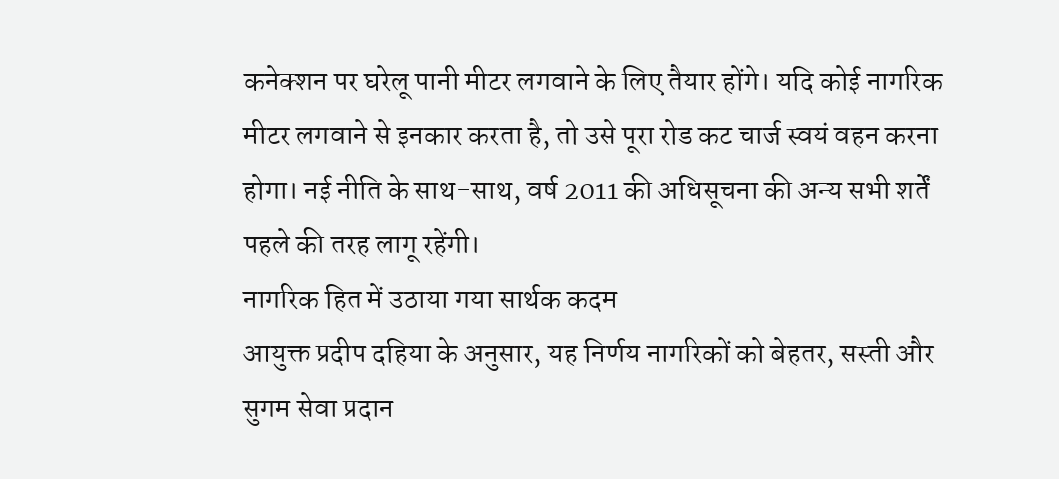कनेक्शन पर घरेलू पानी मीटर लगवाने के लिए तैयार होंगे। यदि कोई नागरिक मीटर लगवाने से इनकार करता है, तो उसे पूरा रोड कट चार्ज स्वयं वहन करना होगा। नई नीति के साथ-साथ, वर्ष 2011 की अधिसूचना की अन्य सभी शर्तें पहले की तरह लागू रहेंगी।
नागरिक हित में उठाया गया सार्थक कदम
आयुक्त प्रदीप दहिया के अनुसार, यह निर्णय नागरिकों को बेहतर, सस्ती और सुगम सेवा प्रदान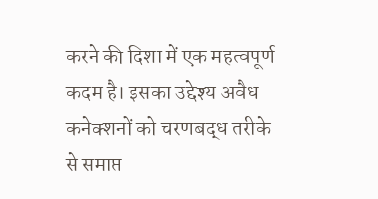करने की दिशा में एक महत्वपूर्ण कदम है। इसका उद्देश्य अवैध कनेक्शनों को चरणबद्ध तरीके से समाप्त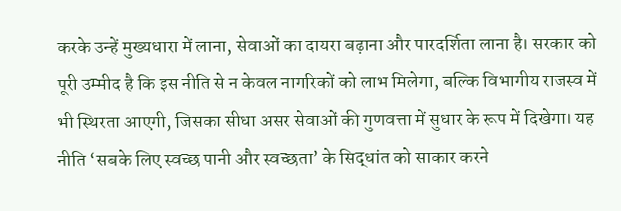करके उन्हें मुख्यधारा में लाना, सेवाओं का दायरा बढ़ाना और पारदर्शिता लाना है। सरकार को पूरी उम्मीद है कि इस नीति से न केवल नागरिकों को लाभ मिलेगा, बल्कि विभागीय राजस्व में भी स्थिरता आएगी, जिसका सीधा असर सेवाओं की गुणवत्ता में सुधार के रूप में दिखेगा। यह नीति ‘सबके लिए स्वच्छ पानी और स्वच्छता’ के सिद्धांत को साकार करने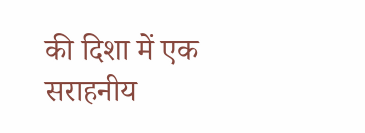की दिशा में एक सराहनीय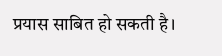प्रयास साबित हो सकती है।